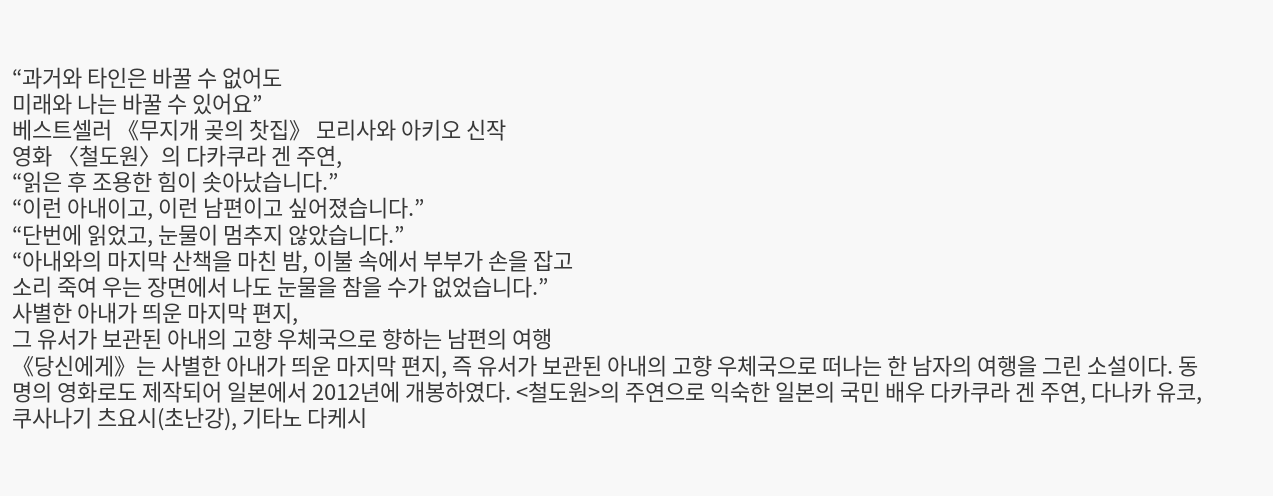“과거와 타인은 바꿀 수 없어도
미래와 나는 바꿀 수 있어요”
베스트셀러 《무지개 곶의 찻집》 모리사와 아키오 신작
영화 〈철도원〉의 다카쿠라 겐 주연,
“읽은 후 조용한 힘이 솟아났습니다.”
“이런 아내이고, 이런 남편이고 싶어졌습니다.”
“단번에 읽었고, 눈물이 멈추지 않았습니다.”
“아내와의 마지막 산책을 마친 밤, 이불 속에서 부부가 손을 잡고
소리 죽여 우는 장면에서 나도 눈물을 참을 수가 없었습니다.”
사별한 아내가 띄운 마지막 편지,
그 유서가 보관된 아내의 고향 우체국으로 향하는 남편의 여행
《당신에게》는 사별한 아내가 띄운 마지막 편지, 즉 유서가 보관된 아내의 고향 우체국으로 떠나는 한 남자의 여행을 그린 소설이다. 동명의 영화로도 제작되어 일본에서 2012년에 개봉하였다. <철도원>의 주연으로 익숙한 일본의 국민 배우 다카쿠라 겐 주연, 다나카 유코, 쿠사나기 츠요시(초난강), 기타노 다케시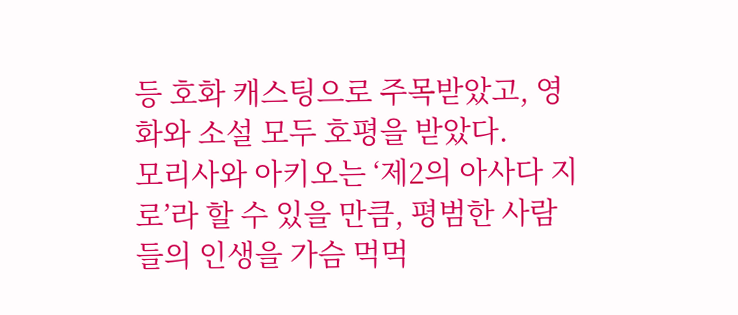등 호화 캐스팅으로 주목받았고, 영화와 소설 모두 호평을 받았다.
모리사와 아키오는 ‘제2의 아사다 지로’라 할 수 있을 만큼, 평범한 사람들의 인생을 가슴 먹먹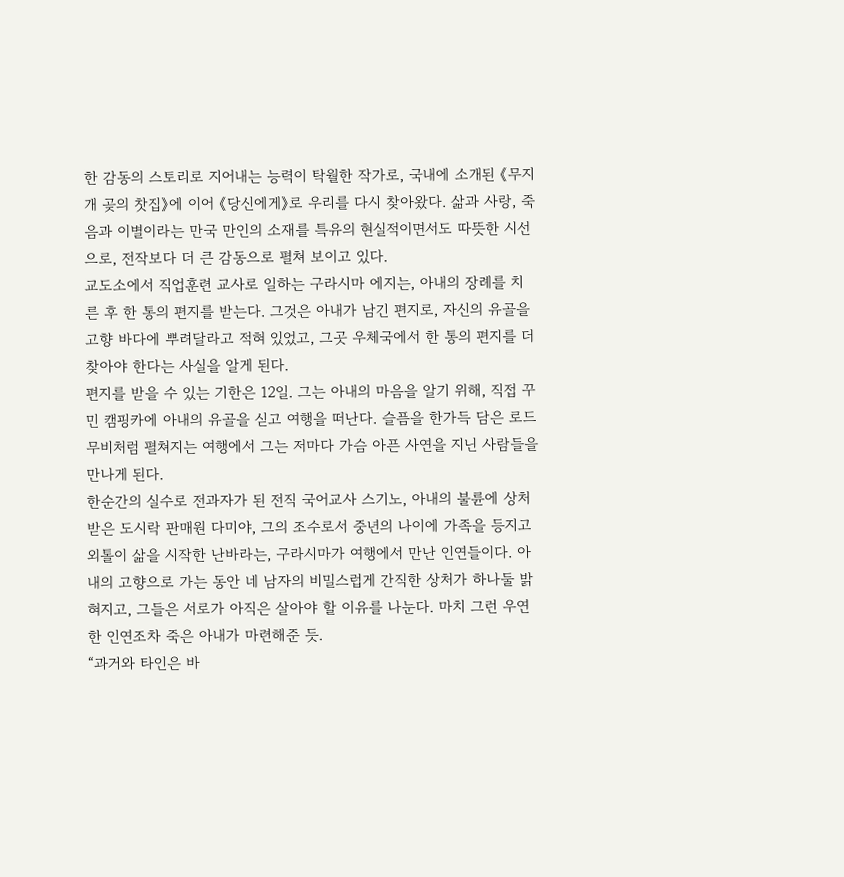한 감동의 스토리로 지어내는 능력이 탁월한 작가로, 국내에 소개된 《무지개 곶의 찻집》에 이어 《당신에게》로 우리를 다시 찾아왔다. 삶과 사랑, 죽음과 이별이라는 만국 만인의 소재를 특유의 현실적이면서도 따뜻한 시선으로, 전작보다 더 큰 감동으로 펼쳐 보이고 있다.
교도소에서 직업훈련 교사로 일하는 구라시마 에지는, 아내의 장례를 치른 후 한 통의 편지를 받는다. 그것은 아내가 남긴 편지로, 자신의 유골을 고향 바다에 뿌려달라고 적혀 있었고, 그곳 우체국에서 한 통의 편지를 더 찾아야 한다는 사실을 알게 된다.
편지를 받을 수 있는 기한은 12일. 그는 아내의 마음을 알기 위해, 직접 꾸민 캠핑카에 아내의 유골을 싣고 여행을 떠난다. 슬픔을 한가득 담은 로드무비처럼 펼쳐지는 여행에서 그는 저마다 가슴 아픈 사연을 지닌 사람들을 만나게 된다.
한순간의 실수로 전과자가 된 전직 국어교사 스기노, 아내의 불륜에 상처받은 도시락 판매원 다미야, 그의 조수로서 중년의 나이에 가족을 등지고 외톨이 삶을 시작한 난바라는, 구라시마가 여행에서 만난 인연들이다. 아내의 고향으로 가는 동안 네 남자의 비밀스럽게 간직한 상처가 하나둘 밝혀지고, 그들은 서로가 아직은 살아야 할 이유를 나눈다. 마치 그런 우연한 인연조차 죽은 아내가 마련해준 듯.
“과거와 타인은 바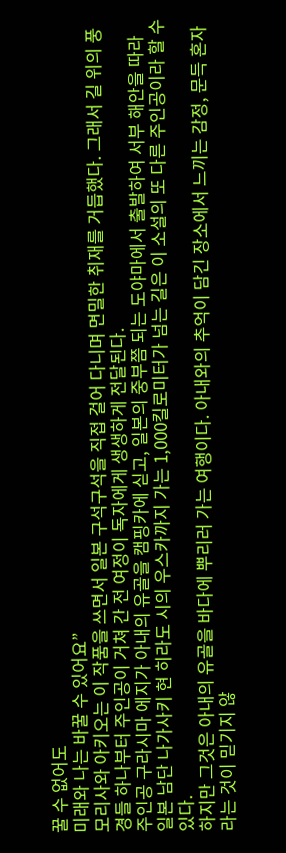꿀 수 없어도
미래와 나는 바꿀 수 있어요”
모리사와 아키오는 이 작품을 쓰면서 일본 구석구석을 직접 걸어 다니며 면밀한 취재를 거듭했다. 그래서 길 위의 풍경들 하나부터 주인공이 거쳐 간 전 여정이 독자에게 생생하게 전달된다.
주인공 구라시마 에지가 아내의 유골을 캠핑카에 싣고, 일본의 중부쯤 되는 도야마에서 출발하여 서부 해안을 따라 일본 남단 나가사키 현 히라도 시의 우스카까지 가는 1,000킬로미터가 넘는 길은 이 소설의 또 다른 주인공이라 할 수 있다.
하지만 그것은 아내의 유골을 바다에 뿌리러 가는 여행이다. 아내와의 추억이 담긴 장소에서 느끼는 감정, 문득 혼자라는 것이 믿기지 않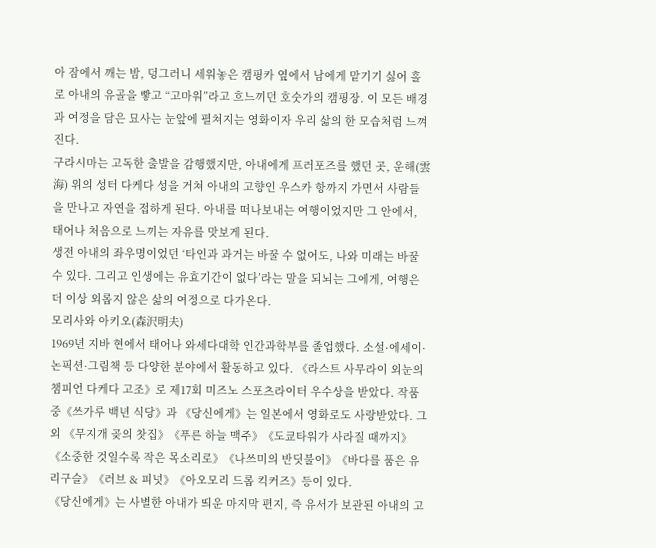아 잠에서 깨는 밤, 덩그러니 세워놓은 캠핑카 옆에서 남에게 맡기기 싫어 홀로 아내의 유골을 빻고 “고마워”라고 흐느끼던 호숫가의 캠핑장. 이 모든 배경과 여정을 담은 묘사는 눈앞에 펼쳐지는 영화이자 우리 삶의 한 모습처럼 느껴진다.
구라시마는 고독한 출발을 감행했지만, 아내에게 프러포즈를 했던 곳, 운해(雲海) 위의 성터 다케다 성을 거쳐 아내의 고향인 우스카 항까지 가면서 사람들을 만나고 자연을 접하게 된다. 아내를 떠나보내는 여행이었지만 그 안에서, 태어나 처음으로 느끼는 자유를 맛보게 된다.
생전 아내의 좌우명이었던 ‘타인과 과거는 바꿀 수 없어도, 나와 미래는 바꿀 수 있다. 그리고 인생에는 유효기간이 없다’라는 말을 되뇌는 그에게, 여행은 더 이상 외롭지 않은 삶의 여정으로 다가온다.
모리사와 아키오(森沢明夫)
1969년 지바 현에서 태어나 와세다대학 인간과학부를 졸업했다. 소설·에세이·논픽션·그림책 등 다양한 분야에서 활동하고 있다. 《라스트 사무라이 외눈의 챔피언 다케다 고조》로 제17회 미즈노 스포츠라이터 우수상을 받았다. 작품 중《쓰가루 백년 식당》과 《당신에게》는 일본에서 영화로도 사랑받았다. 그 외 《무지개 곶의 찻집》《푸른 하늘 맥주》《도쿄타워가 사라질 때까지》《소중한 것일수록 작은 목소리로》《나쓰미의 반딧불이》《바다를 품은 유리구슬》《러브 & 피넛》《아오모리 드롭 킥커즈》등이 있다.
《당신에게》는 사별한 아내가 띄운 마지막 편지, 즉 유서가 보관된 아내의 고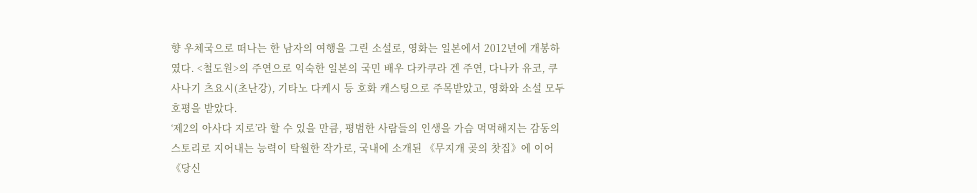향 우체국으로 떠나는 한 남자의 여행을 그린 소설로, 영화는 일본에서 2012년에 개봉하였다. <철도원>의 주연으로 익숙한 일본의 국민 배우 다카쿠라 겐 주연, 다나카 유코, 쿠사나기 츠요시(초난강), 기타노 다케시 등 호화 캐스팅으로 주목받았고, 영화와 소설 모두 호평을 받았다.
‘제2의 아사다 지로’라 할 수 있을 만큼, 평범한 사람들의 인생을 가슴 먹먹해지는 감동의 스토리로 지어내는 능력이 탁월한 작가로, 국내에 소개된 《무지개 곶의 찻집》에 이어 《당신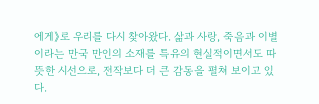에게》로 우리를 다시 찾아왔다. 삶과 사랑, 죽음과 이별이라는 만국 만인의 소재를 특유의 현실적이면서도 따뜻한 시선으로, 전작보다 더 큰 감동을 펼쳐 보이고 있다.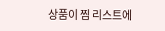상품이 찜 리스트에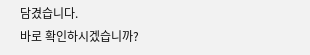담겼습니다.
바로 확인하시겠습니까?